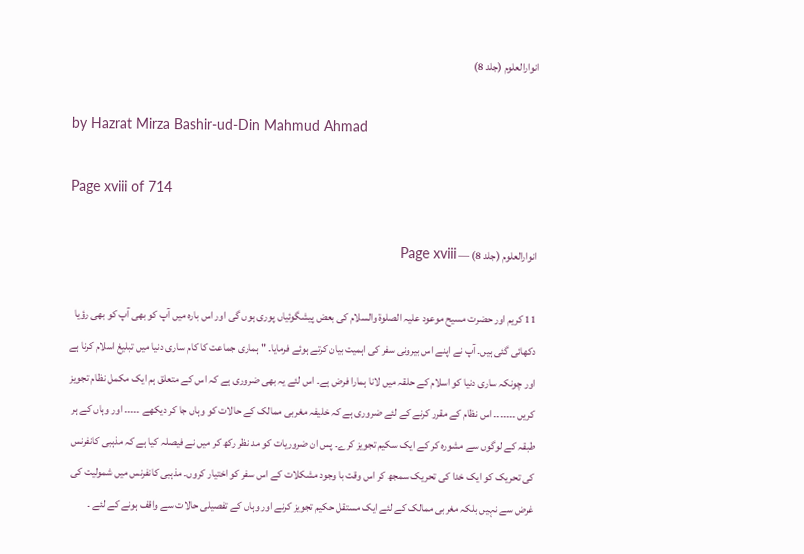انوارالعلوم (جلد 8)

by Hazrat Mirza Bashir-ud-Din Mahmud Ahmad

Page xviii of 714

انوارالعلوم (جلد 8) — Page xviii

11 کریم اور حضرت مسیح موعود علیہ الصلوۃ والسلام کی بعض پیشگوئیاں پوری ہوں گی اور اس بارہ میں آپ کو بھی آپ کو بھی رؤیا دکھائی گئی ہیں۔ آپ نے اپنے اس بیرونی سفر کی اہمیت بیان کرتے ہوئے فرمایا۔ " ہماری جماعت کا کام ساری دنیا میں تبلیغ اسلام کرنا ہے اور چونکہ ساری دنیا کو اسلام کے حلقہ میں لانا ہمارا فرض ہے۔ اس لئے یہ بھی ضروری ہے کہ اس کے متعلق ہم ایک مکمل نظام تجویز کریں ۔۔۔۔۔۔۔ اس نظام کے مقرر کرنے کے لئے ضروری ہے کہ خلیفہ مغربی ممالک کے حالات کو وہاں جا کر دیکھے ۔۔۔۔۔ اور وہاں کے ہر طبقہ کے لوگوں سے مشورہ کر کے ایک سکیم تجویز کرے۔ پس ان ضروریات کو مد نظر رکھ کر میں نے فیصلہ کیا ہے کہ مذہبی کانفرنس کی تحریک کو ایک خدا کی تحریک سمجھ کر اس وقت با وجود مشکلات کے اس سفر کو اختیار کروں۔ مذہبی کانفرنس میں شمولیت کی غرض سے نہیں بلکہ مغربی ممالک کے لئے ایک مستقل حکیم تجویز کرنے اور وہاں کے تفصیلی حالات سے واقف ہونے کے لئے ۔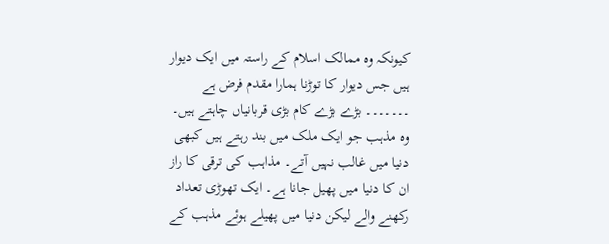کیونکہ وہ ممالک اسلام کے راستہ میں ایک دیوار ہیں جس دیوار کا توڑنا ہمارا مقدم فرض ہے ۔۔۔۔۔۔۔ بڑے بڑے کام بڑی قربانیاں چاہتے ہیں۔ وہ مذہب جو ایک ملک میں بند رہتے ہیں کبھی دنیا میں غالب نہیں آتے۔ مذاہب کی ترقی کا راز ان کا دنیا میں پھیل جانا ہے۔ ایک تھوڑی تعداد رکھنے والے لیکن دنیا میں پھیلے ہوئے مذہب کے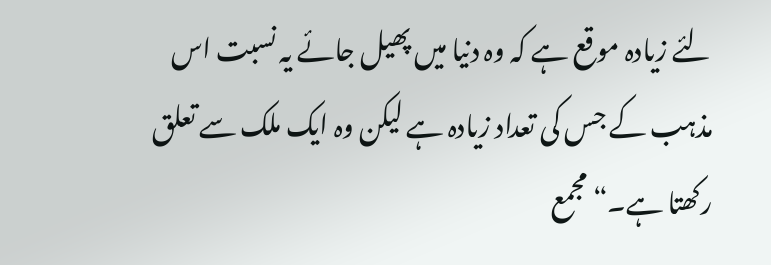لئے زیادہ موقع ہے کہ وہ دنیا میں پھیل جائے یہ نسبت اس مذہب کے جس کی تعداد زیادہ ہے لیکن وہ ایک ملک سے تعلق رکھتا ہے۔“ مجمع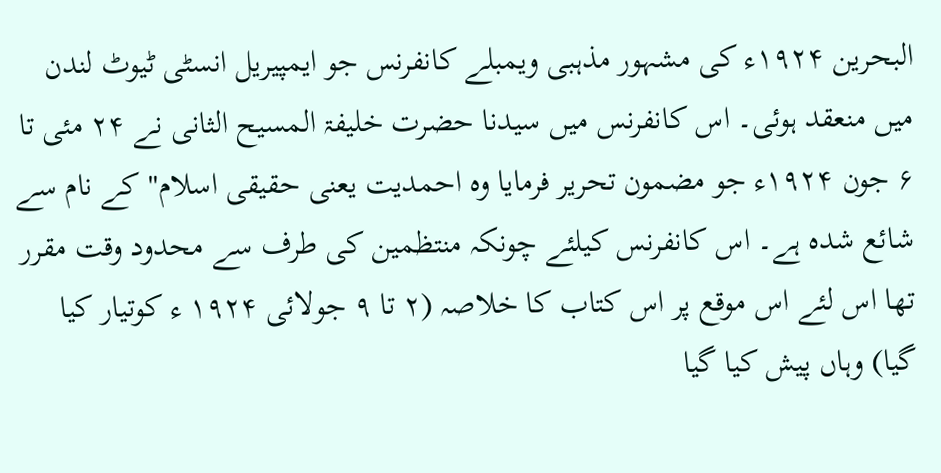البحرين ۱۹۲۴ء کی مشہور مذہبی ویمبلے کانفرنس جو ایمپیریل انسٹی ٹیوٹ لندن میں منعقد ہوئی۔ اس کانفرنس میں سیدنا حضرت خلیفۃ المسیح الثانی نے ۲۴ مئی تا ۶ جون ۱۹۲۴ء جو مضمون تحریر فرمایا وہ احمدیت یعنی حقیقی اسلام" کے نام سے شائع شدہ ہے۔ اس کانفرنس کیلئے چونکہ منتظمین کی طرف سے محدود وقت مقرر تھا اس لئے اس موقع پر اس کتاب کا خلاصہ (۲ تا ۹ جولائی ۱۹۲۴ ء کوتیار کیا گیا) وہاں پیش کیا گیا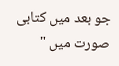جو بعد میں کتابی صورت میں "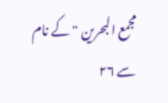مجمع البحرین " کے نام سے ۲۶